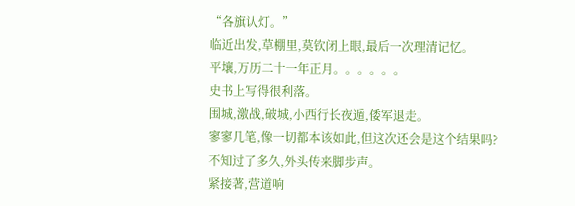“各旗认灯。”
临近出发,草棚里,莫钦闭上眼,最后一次理清记忆。
平壤,万历二十一年正月。。。。。。
史书上写得很利落。
围城,激战,破城,小西行长夜遁,倭军退走。
寥寥几笔,像一切都本该如此,但这次还会是这个结果吗?
不知过了多久,外头传来脚步声。
紧接著,营道响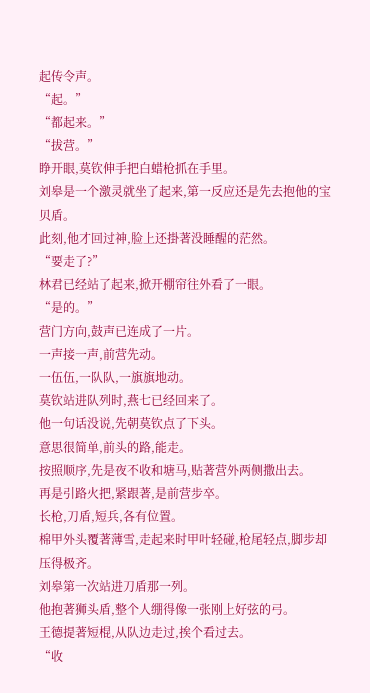起传令声。
“起。”
“都起来。”
“拔营。”
睁开眼,莫钦伸手把白蜡枪抓在手里。
刘皋是一个激灵就坐了起来,第一反应还是先去抱他的宝贝盾。
此刻,他才回过神,脸上还掛著没睡醒的茫然。
“要走了?”
林君已经站了起来,掀开棚帘往外看了一眼。
“是的。”
营门方向,鼓声已连成了一片。
一声接一声,前营先动。
一伍伍,一队队,一旗旗地动。
莫钦站进队列时,燕七已经回来了。
他一句话没说,先朝莫钦点了下头。
意思很简单,前头的路,能走。
按照顺序,先是夜不收和塘马,贴著营外两侧撒出去。
再是引路火把,紧跟著,是前营步卒。
长枪,刀盾,短兵,各有位置。
棉甲外头覆著薄雪,走起来时甲叶轻碰,枪尾轻点,脚步却压得极齐。
刘皋第一次站进刀盾那一列。
他抱著狮头盾,整个人绷得像一张刚上好弦的弓。
王德提著短棍,从队边走过,挨个看过去。
“收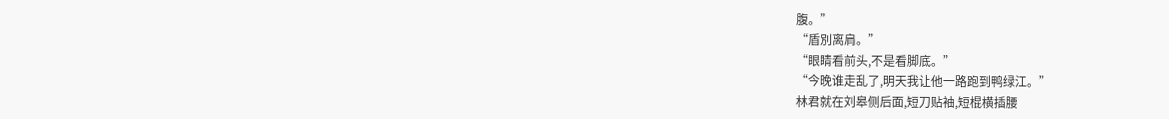腹。”
“盾別离肩。”
“眼睛看前头,不是看脚底。”
“今晚谁走乱了,明天我让他一路跑到鸭绿江。”
林君就在刘皋侧后面,短刀贴袖,短棍横插腰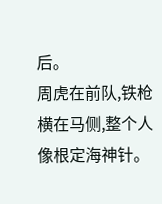后。
周虎在前队,铁枪横在马侧,整个人像根定海神针。